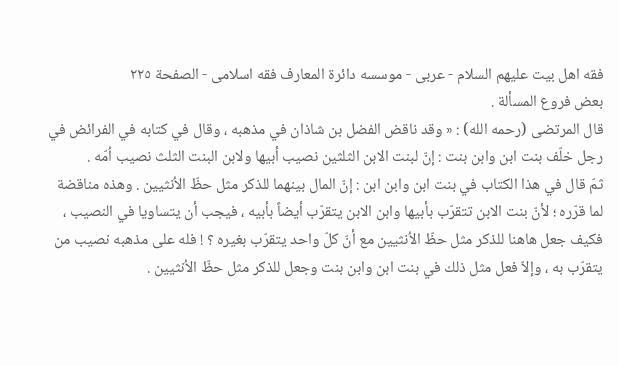فقه اهل بیت علیهم السلام - عربی - موسسه دائرة المعارف فقه اسلامی - الصفحة ٢٢٥
بعض فروع المسألة .
قال المرتضى (رحمه الله) : « وقد ناقض الفضل بن شاذان في مذهبه ، وقال في كتابه في الفرائض في رجل خلّف بنت ابن وابن بنت : إنّ لبنت الابن الثلثين نصيب أبيها ولابن البنت الثلث نصيب اُمّه .
ثمّ قال في هذا الكتاب في بنت ابن وابن ابن : إنّ المال بينهما للذكر مثل حظّ الاُنثيين . وهذه مناقضة لما قرّره ؛ لأنّ بنت الابن تتقرّب بأبيها وابن الابن يتقرّب أيضاً بأبيه ، فيجب أن يتساويا في النصيب ، فكيف جعل هاهنا للذكر مثل حظّ الاُنثيين مع أنّ كلّ واحد يتقرّب بغيره ؟ ! فله على مذهبه نصيب من يتقرّب به ، وإلاّ فعل مثل ذلك في بنت ابن وابن بنت وجعل للذكر مثل حظّ الاُنثيين .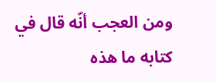ومن العجب أنّه قال في كتابه ما هذه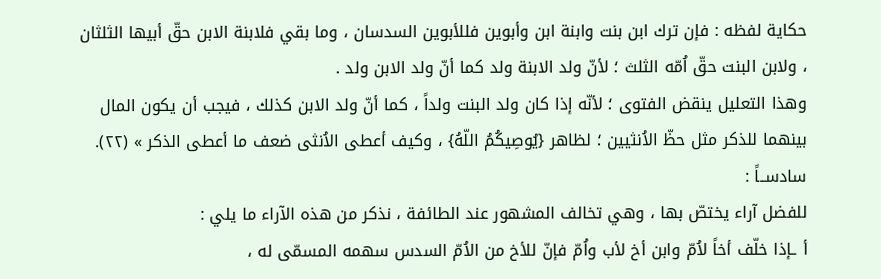حكاية لفظه : فإن ترك ابن بنت وابنة ابن وأبوين فللأبوين السدسان ، وما بقي فلابنة الابن حقّ أبيها الثلثان ، ولابن البنت حقّ اُمّه الثلث ؛ لأنّ ولد الابنة ولد كما أنّ ولد الابن ولد .
وهذا التعليل ينقض الفتوى ؛ لأنّه إذا كان ولد البنت ولداً ، كما أنّ ولد الابن كذلك ، فيجب أن يكون المال بينهما للذكر مثل حظّ الاُنثيين ؛ لظاهر {يُوصِيكُمُ اللّهُ} ، وكيف أعطى الاُنثى ضعف ما أعطى الذكر » (٢٢).
سادســاً :
للفضل آراء يختصّ بها ، وهي تخالف المشهور عند الطائفة ، نذكر من هذه الآراء ما يلي :
أ ـإذا خلّف أخاً لاُمّ وابن أخ لأب واُمّ فإنّ للأخ من الاُمّ السدس سهمه المسمّى له ،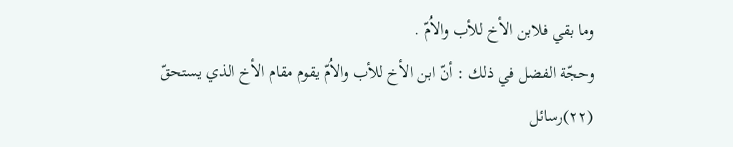وما بقي فلابن الأخ للأب والاُمّ .
وحجّة الفضل في ذلك : أنّ ابن الأخ للأب والاُمّ يقوم مقام الأخ الذي يستحقّ
(٢٢)رسائل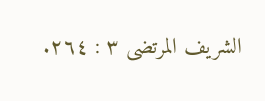الشريف المرتضى ٣ : ٢٦٤.